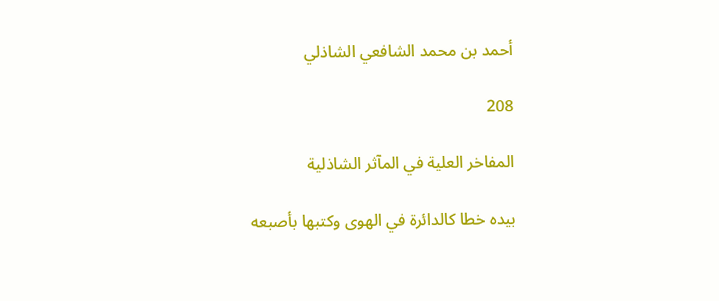أحمد بن محمد الشافعي الشاذلي

208

المفاخر العلية في المآثر الشاذلية

بيده خطا كالدائرة في الهوى وكتبها بأصبعه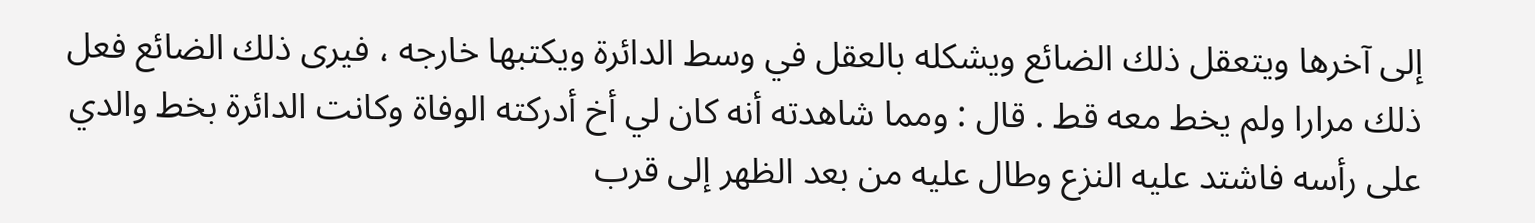إلى آخرها ويتعقل ذلك الضائع ويشكله بالعقل في وسط الدائرة ويكتبها خارجه ، فيرى ذلك الضائع فعل ذلك مرارا ولم يخط معه قط . قال : ومما شاهدته أنه كان لي أخ أدركته الوفاة وكانت الدائرة بخط والدي على رأسه فاشتد عليه النزع وطال عليه من بعد الظهر إلى قرب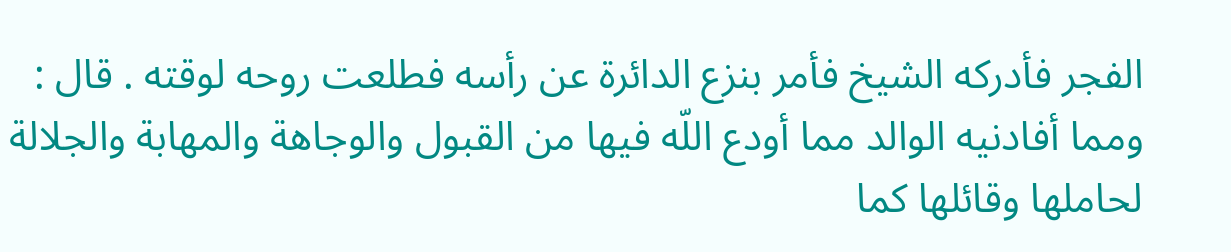الفجر فأدركه الشيخ فأمر بنزع الدائرة عن رأسه فطلعت روحه لوقته . قال : ومما أفادنيه الوالد مما أودع اللّه فيها من القبول والوجاهة والمهابة والجلالة لحاملها وقائلها كما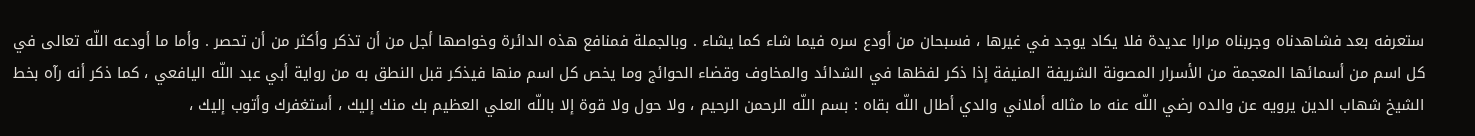ستعرفه بعد فشاهدناه وجربناه مرارا عديدة فلا يكاد يوجد في غيرها ، فسبحان من أودع سره فيما شاء كما يشاء . وبالجملة فمنافع هذه الدائرة وخواصها أجل من أن تذكر وأكثر من أن تحصر . وأما ما أودعه اللّه تعالى في كل اسم من أسمائها المعجمة من الأسرار المصونة الشريفة المنيفة إذا ذكر لفظها في الشدائد والمخاوف وقضاء الحوائج وما يخص كل اسم منها فيذكر قبل النطق به من رواية أبي عبد اللّه اليافعي ، كما ذكر أنه رآه بخط الشيخ شهاب الدين يرويه عن والده رضي اللّه عنه ما مثاله أملاني والدي أطال اللّه بقاه : بسم اللّه الرحمن الرحيم ، ولا حول ولا قوة إلا باللّه العلي العظيم بك منك إليك ، أستغفرك وأتوب إليك ،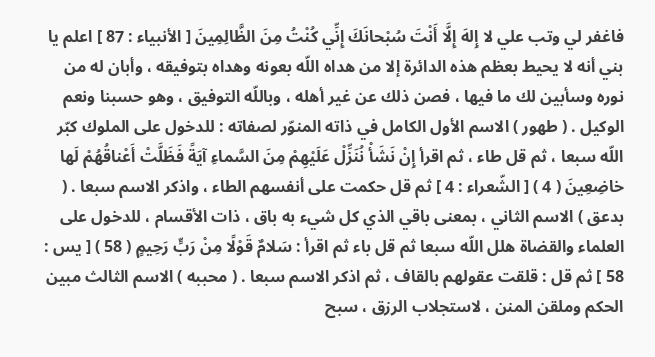فاغفر لي وتب علي لا إِلهَ إِلَّا أَنْتَ سُبْحانَكَ إِنِّي كُنْتُ مِنَ الظَّالِمِينَ [ الأنبياء : 87 ] اعلم يا بني أنه لا يحيط بعظم هذه الدائرة إلا من هداه اللّه بعونه وهداه بتوفيقه ، وأبان له من نوره وسأبين لك ما فيها ، فصن ذلك عن غير أهله ، وباللّه التوفيق ، وهو حسبنا ونعم الوكيل . ( طهور ) الاسم الأول الكامل في ذاته المنوّر لصفاته : للدخول على الملوك كبّر اللّه سبعا ، ثم قل طاء ، ثم اقرأ إِنْ نَشَأْ نُنَزِّلْ عَلَيْهِمْ مِنَ السَّماءِ آيَةً فَظَلَّتْ أَعْناقُهُمْ لَها خاضِعِينَ ( 4 ) [ الشّعراء : 4 ] ثم قل حكمت على أنفسهم الطاء ، واذكر الاسم سبعا . ( بدعق ) الاسم الثاني ، بمعنى باقي الذي كل شيء به باق ، ذات الأقسام ، للدخول على العلماء والقضاة هلل اللّه سبعا ثم قل باء ثم اقرأ : سَلامٌ قَوْلًا مِنْ رَبٍّ رَحِيمٍ ( 58 ) [ يس : 58 ] ثم قل : قلقت عقولهم بالقاف ، ثم اذكر الاسم سبعا . ( محببه ) الاسم الثالث مبين الحكم وملقن المنن ، لاستجلاب الرزق ، سبح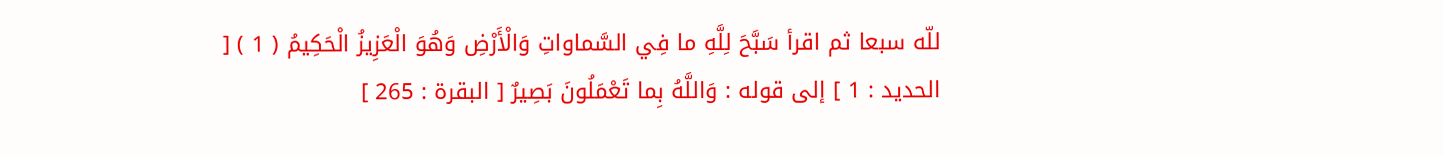للّه سبعا ثم اقرأ سَبَّحَ لِلَّهِ ما فِي السَّماواتِ وَالْأَرْضِ وَهُوَ الْعَزِيزُ الْحَكِيمُ ( 1 ) [ الحديد : 1 ] إلى قوله : وَاللَّهُ بِما تَعْمَلُونَ بَصِيرٌ [ البقرة : 265 ]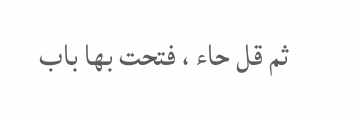ثم قل حاء ، فتحت بها باب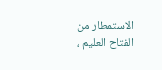الاستمطار من الفتاح العليم ،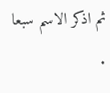ثم اذكر الاسم سبعا .